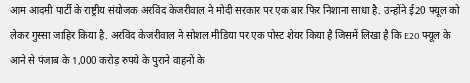आम आदमी पार्टी के राष्ट्रीय संयोजक अरविंद केजरीवाल ने मोदी सरकार पर एक बार फिर निशाना साधा है. उन्होंने ई20 फ्यूल को लेकर गुस्सा जाहिर किया है. अरविंद केजरीवाल ने सोशल मीडिया पर एक पोस्ट शेयर किया है जिसमें लिखा है कि E20 फ्यूल के आने से पंजाब के 1,000 करोड़ रुपये के पुराने वाहनों के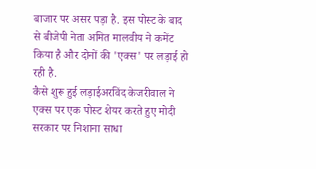बाजार पर असर पड़ा है. इस पोस्ट के बाद से बीजेपी नेता अमित मालवीय ने कमेंट किया है और दोनों की 'एक्स' पर लड़ाई हो रही है.
कैसे शुरू हुई लड़ाईअरविंद केजरीवाल ने एक्स पर एक पोस्ट शेयर करते हुए मोदी सरकार पर निशाना साधा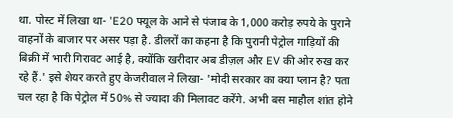था. पोस्ट में लिखा था- 'E20 फ्यूल के आने से पंजाब के 1,000 करोड़ रुपये के पुराने वाहनों के बाजार पर असर पड़ा है. डीलरों का कहना है कि पुरानी पेट्रोल गाड़ियों की बिक्री में भारी गिरावट आई है, क्योंकि खरीदार अब डीज़ल और EV की ओर रुख कर रहे हैं.' इसे शेयर करते हुए केजरीवाल ने लिखा- 'मोदी सरकार का क्या प्लान है? पता चल रहा है कि पेट्रोल में 50% से ज्यादा की मिलावट करेंगे. अभी बस माहौल शांत होने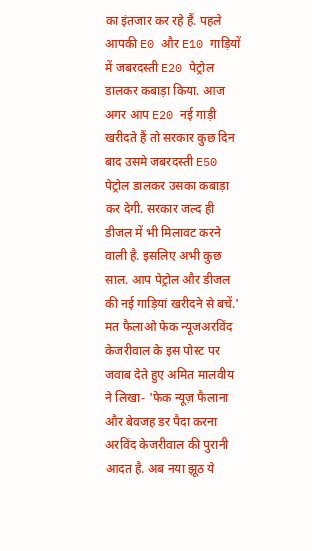का इंतजार कर रहे हैं. पहले आपकी E0 और E10 गाड़ियों में जबरदस्ती E20 पेट्रोल डालकर कबाड़ा किया. आज अगर आप E20 नई गाड़ी खरीदते हैं तो सरकार कुछ दिन बाद उसमे जबरदस्ती E50 पेट्रोल डालकर उसका कबाड़ा कर देगी. सरकार जल्द ही डीजल में भी मिलावट करने वाली है. इसलिए अभी कुछ साल. आप पेट्रोल और डीजल की नई गाड़ियां खरीदने से बचें.'
मत फैलाओ फेक न्यूजअरविंद केजरीवाल के इस पोस्ट पर जवाब देते हुए अमित मालवीय ने लिखा- 'फेक न्यूज़ फैलाना और बेवजह डर पैदा करना अरविंद केजरीवाल की पुरानी आदत है. अब नया झूठ ये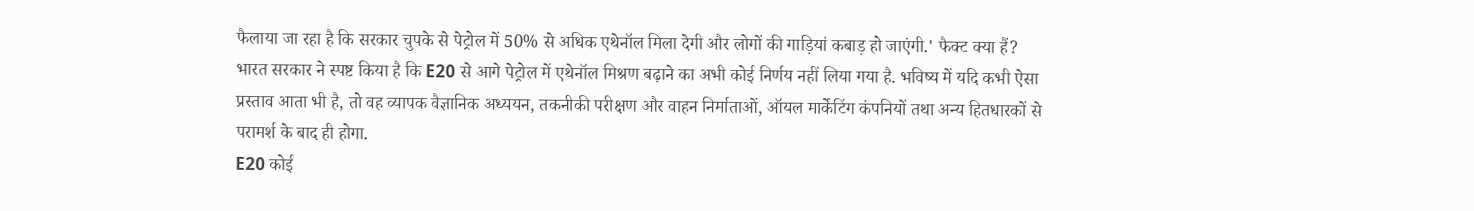फैलाया जा रहा है कि सरकार चुपके से पेट्रोल में 50% से अधिक एथेनॉल मिला देगी और लोगों की गाड़ियां कबाड़ हो जाएंगी.' फैक्ट क्या हैं?
भारत सरकार ने स्पष्ट किया है कि E20 से आगे पेट्रोल में एथेनॉल मिश्रण बढ़ाने का अभी कोई निर्णय नहीं लिया गया है. भविष्य में यदि कभी ऐसा प्रस्ताव आता भी है, तो वह व्यापक वैज्ञानिक अध्ययन, तकनीकी परीक्षण और वाहन निर्माताओं, ऑयल मार्केटिंग कंपनियों तथा अन्य हितधारकों से परामर्श के बाद ही होगा.
E20 कोई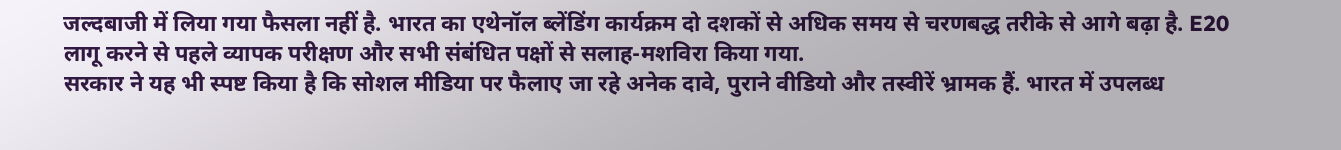जल्दबाजी में लिया गया फैसला नहीं है. भारत का एथेनॉल ब्लेंडिंग कार्यक्रम दो दशकों से अधिक समय से चरणबद्ध तरीके से आगे बढ़ा है. E20 लागू करने से पहले व्यापक परीक्षण और सभी संबंधित पक्षों से सलाह-मशविरा किया गया.
सरकार ने यह भी स्पष्ट किया है कि सोशल मीडिया पर फैलाए जा रहे अनेक दावे, पुराने वीडियो और तस्वीरें भ्रामक हैं. भारत में उपलब्ध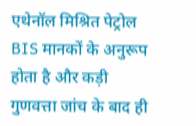एथेनॉल मिश्रित पेट्रोल BIS मानकों के अनुरूप होता है और कड़ी गुणवत्ता जांच के बाद ही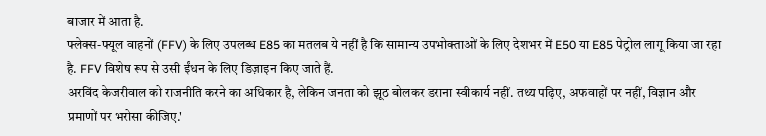बाजार में आता है.
फ्लेक्स-फ्यूल वाहनों (FFV) के लिए उपलब्ध E85 का मतलब ये नहीं है कि सामान्य उपभोक्ताओं के लिए देशभर में E50 या E85 पेट्रोल लागू किया जा रहा है. FFV विशेष रूप से उसी ईंधन के लिए डिज़ाइन किए जाते हैं.
अरविंद केजरीवाल को राजनीति करने का अधिकार है, लेकिन जनता को झूठ बोलकर डराना स्वीकार्य नहीं. तथ्य पढ़िए, अफवाहों पर नहीं, विज्ञान और प्रमाणों पर भरोसा कीजिए.'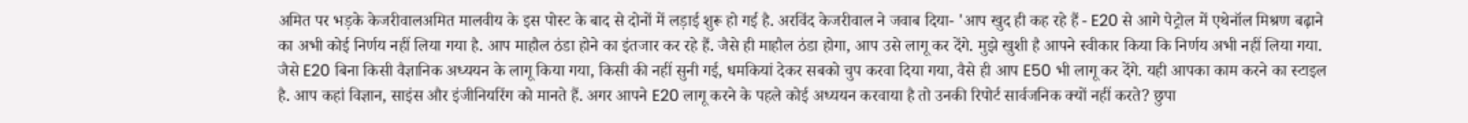अमित पर भड़के केजरीवालअमित मालवीय के इस पोस्ट के बाद से दोनों में लड़ाई शुरू हो गई है. अरविंद केजरीवाल ने जवाब दिया- 'आप खुद ही कह रहे हैं - E20 से आगे पेट्रोल में एथेनॉल मिश्रण बढ़ाने का अभी कोई निर्णय नहीं लिया गया है. आप माहौल ठंडा होने का इंतजार कर रहे हैं. जैसे ही माहौल ठंडा होगा, आप उसे लागू कर देंगे. मुझे खुशी है आपने स्वीकार किया कि निर्णय अभी नहीं लिया गया. जैसे E20 बिना किसी वैज्ञानिक अध्ययन के लागू किया गया, किसी की नहीं सुनी गई, धमकियां देकर सबको चुप करवा दिया गया, वैसे ही आप E50 भी लागू कर देंगे. यही आपका काम करने का स्टाइल है. आप कहां विज्ञान, साइंस और इंजीनियरिंग को मानते हैं. अगर आपने E20 लागू करने के पहले कोई अध्ययन करवाया है तो उनकी रिपोर्ट सार्वजनिक क्यों नहीं करते? छुपा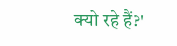क्यो रहे हैं?'